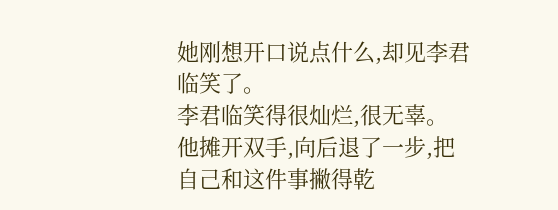她刚想开口说点什么,却见李君临笑了。
李君临笑得很灿烂,很无辜。
他摊开双手,向后退了一步,把自己和这件事撇得乾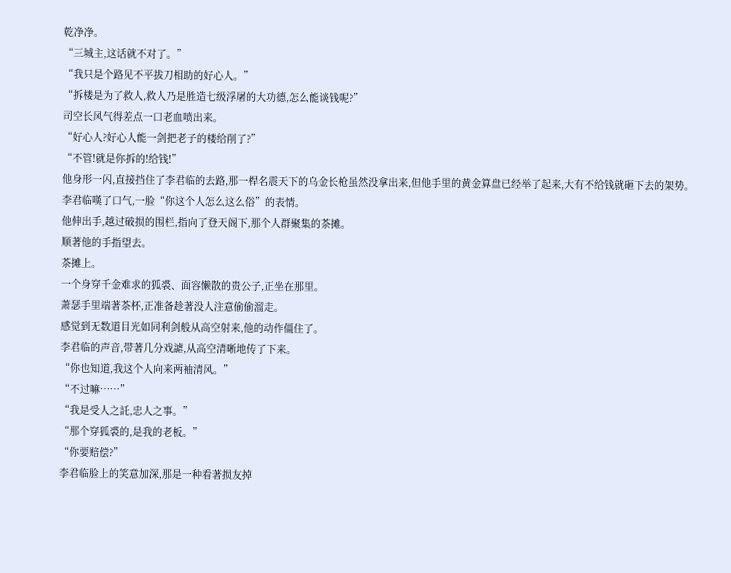乾净净。
“三城主,这话就不对了。”
“我只是个路见不平拔刀相助的好心人。”
“拆楼是为了救人,救人乃是胜造七级浮屠的大功德,怎么能谈钱呢?”
司空长风气得差点一口老血喷出来。
“好心人?好心人能一剑把老子的楼给削了?”
“不管!就是你拆的!给钱!”
他身形一闪,直接挡住了李君临的去路,那一桿名震天下的乌金长枪虽然没拿出来,但他手里的黄金算盘已经举了起来,大有不给钱就砸下去的架势。
李君临嘆了口气,一脸“你这个人怎么这么俗”的表情。
他伸出手,越过破损的围栏,指向了登天阁下,那个人群聚集的茶摊。
顺著他的手指望去。
茶摊上。
一个身穿千金难求的狐裘、面容懒散的贵公子,正坐在那里。
萧瑟手里端著茶杯,正准备趁著没人注意偷偷溜走。
感觉到无数道目光如同利剑般从高空射来,他的动作僵住了。
李君临的声音,带著几分戏謔,从高空清晰地传了下来。
“你也知道,我这个人向来两袖清风。”
“不过嘛……”
“我是受人之託,忠人之事。”
“那个穿狐裘的,是我的老板。”
“你要赔偿?”
李君临脸上的笑意加深,那是一种看著损友掉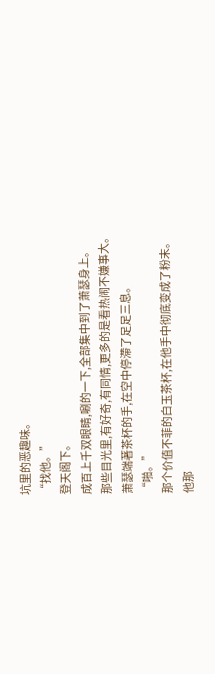坑里的恶趣味。
“找他。”
登天阁下。
成百上千双眼睛,唰的一下,全部集中到了萧瑟身上。
那些目光里,有好奇,有同情,更多的是看热闹不嫌事大。
萧瑟端著茶杯的手,在空中停滯了足足三息。
“啪。”
那个价值不菲的白玉茶杯,在他手中彻底变成了粉末。
他那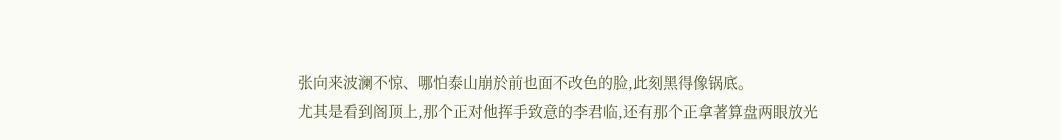张向来波澜不惊、哪怕泰山崩於前也面不改色的脸,此刻黑得像锅底。
尤其是看到阁顶上,那个正对他挥手致意的李君临,还有那个正拿著算盘两眼放光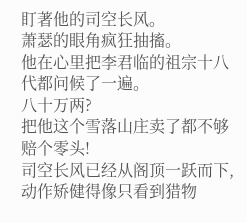盯著他的司空长风。
萧瑟的眼角疯狂抽搐。
他在心里把李君临的祖宗十八代都问候了一遍。
八十万两?
把他这个雪落山庄卖了都不够赔个零头!
司空长风已经从阁顶一跃而下,动作矫健得像只看到猎物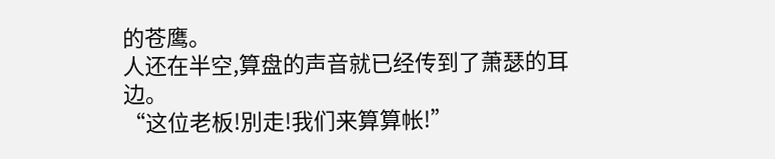的苍鹰。
人还在半空,算盘的声音就已经传到了萧瑟的耳边。
“这位老板!別走!我们来算算帐!”